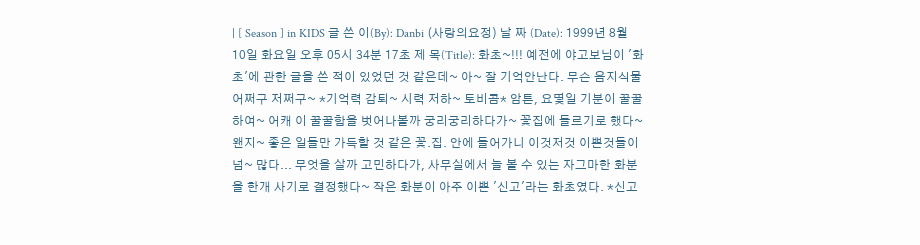| [ Season ] in KIDS 글 쓴 이(By): Danbi (사랑의요정) 날 짜 (Date): 1999년 8월 10일 화요일 오후 05시 34분 17초 제 목(Title): 화초~!!! 예전에 야고보님이 '화초'에 관한 글을 쓴 적이 있었던 것 같은데~ 아~ 잘 기억안난다. 무슨 음지식물 어쩌구 저쩌구~ *기억력 감퇴~ 시력 저하~ 토비콤* 암튼, 요몇일 기분이 꿀꿀하여~ 어캐 이 꿀꿀함을 벗어나볼까 궁리궁리하다가~ 꽃집에 들르기로 했다~ 왠지~ 좋은 일들만 가득할 것 같은 꽃.집. 안에 들어가니 이것저것 이쁜것들이 넘~ 많다... 무엇을 살까 고민하다가, 사무실에서 늘 볼 수 있는 자그마한 화분을 한개 사기로 결정했다~ 작은 화분이 아주 이쁜 '신고'라는 화초였다. *신고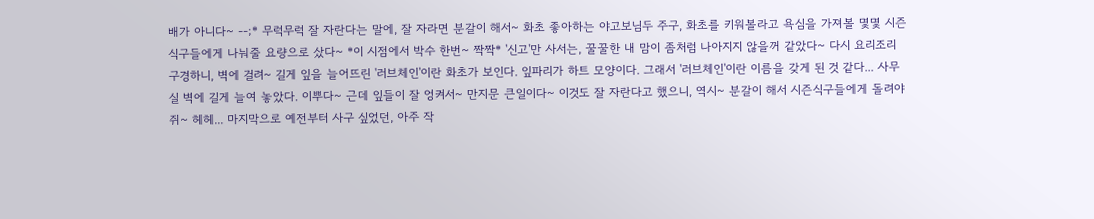배가 아니다~ --;* 무럭무럭 잘 자란다는 말에, 잘 자라면 분갈이 해서~ 화초 좋아하는 야고보님두 주구, 화초를 키워볼라고 욕심을 가져볼 몇몇 시즌식구들에게 나눠줄 요량으로 샀다~ *이 시점에서 박수 한번~ 짝짝* '신고'만 사서는, 꿀꿀한 내 맘이 좀처럼 나아지지 않을꺼 같았다~ 다시 요리조리 구경하니, 벽에 걸려~ 길게 잎을 늘어뜨린 '러브체인'이란 화초가 보인다. 잎파리가 하트 모양이다. 그래서 '러브체인'이란 이름을 갖게 된 것 같다... 사무실 벽에 길게 늘여 놓았다. 이뿌다~ 근데 잎들이 잘 엉켜서~ 만지문 큰일이다~ 이것도 잘 자란다고 했으니, 역시~ 분갈이 해서 시즌식구들에게 돌려야쥐~ 헤헤... 마지막으로 예전부터 사구 싶었던, 아주 작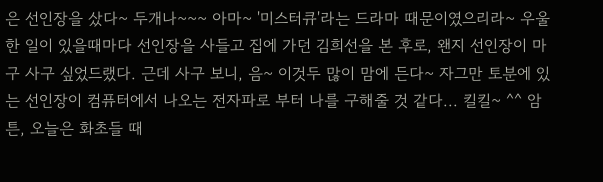은 선인장을 샀다~ 두개나~~~ 아마~ '미스터큐'라는 드라마 때문이였으리라~ 우울한 일이 있을때마다 선인장을 사들고 집에 가던 김희선을 본 후로, 왠지 선인장이 마구 사구 싶었드랬다. 근데 사구 보니, 음~ 이것두 많이 맘에 든다~ 자그만 토분에 있는 선인장이 컴퓨터에서 나오는 전자파로 부터 나를 구해줄 것 같다... 킬킬~ ^^ 암튼, 오늘은 화초들 때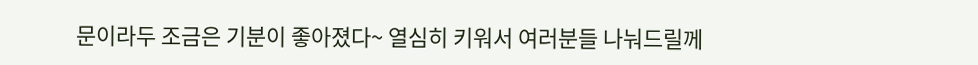문이라두 조금은 기분이 좋아졌다~ 열심히 키워서 여러분들 나눠드릴께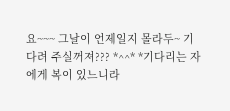요~~~ 그날이 언제일지 몰라두~ 기다려 주실꺼져??? *^^* *기다리는 자에게 복이 있느니라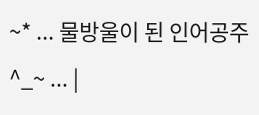~* ... 물방울이 된 인어공주 ^_~ ... |